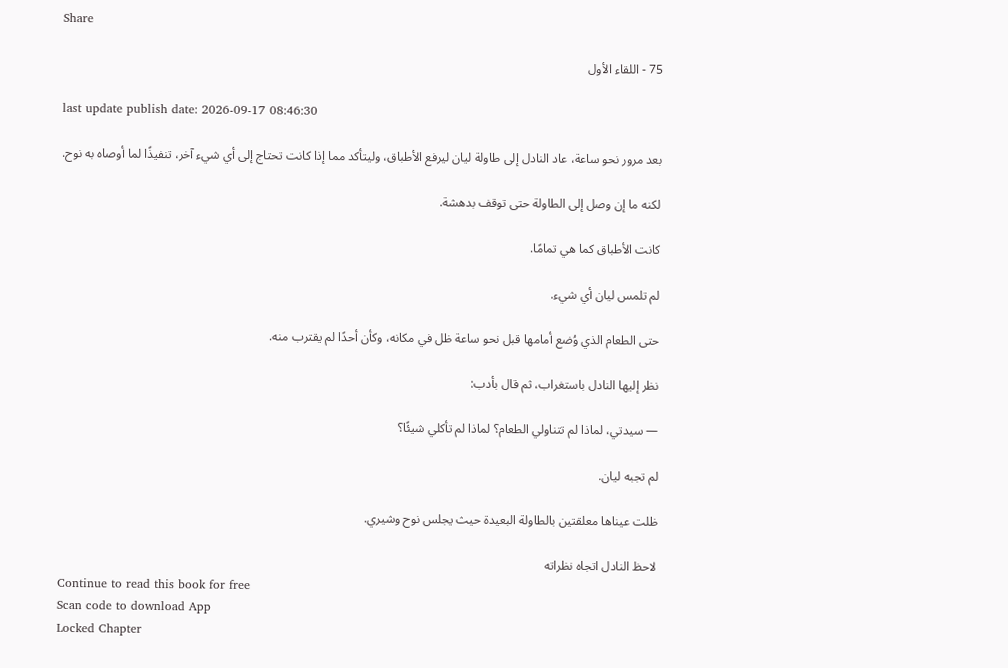Share

75 - اللقاء الأول

last update publish date: 2026-09-17 08:46:30

بعد مرور نحو ساعة، عاد النادل إلى طاولة ليان ليرفع الأطباق، وليتأكد مما إذا كانت تحتاج إلى أي شيء آخر، تنفيذًا لما أوصاه به نوح.

لكنه ما إن وصل إلى الطاولة حتى توقف بدهشة.

كانت الأطباق كما هي تمامًا.

لم تلمس ليان أي شيء.

حتى الطعام الذي وُضع أمامها قبل نحو ساعة ظل في مكانه، وكأن أحدًا لم يقترب منه.

نظر إليها النادل باستغراب، ثم قال بأدب:

— سيدتي، لماذا لم تتناولي الطعام؟ لماذا لم تأكلي شيئًا؟

لم تجبه ليان.

ظلت عيناها معلقتين بالطاولة البعيدة حيث يجلس نوح وشيري.

لاحظ النادل اتجاه نظراته
Continue to read this book for free
Scan code to download App
Locked Chapter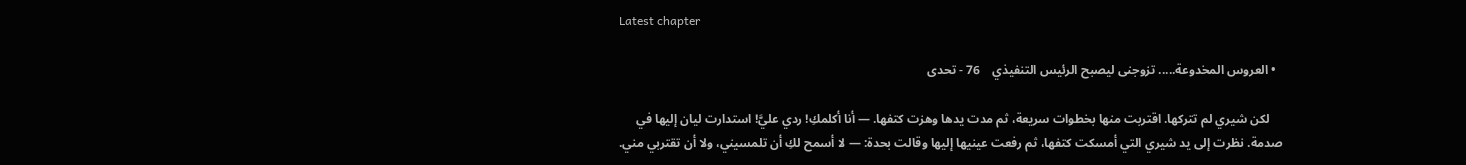Latest chapter

  • العروس المخدوعة..... تزوجنى ليصبح الرئيس التنفيذي    76 - تحدى

    لكن شيري لم تتركها. اقتربت منها بخطوات سريعة، ثم مدت يدها وهزت كتفها. — أنا أكلمكِ! ردي عليَّ! استدارت ليان إليها في صدمة. نظرت إلى يد شيري التي أمسكت كتفها، ثم رفعت عينيها إليها وقالت بحدة: — لا أسمح لكِ أن تلمسيني، ولا أن تقتربي مني.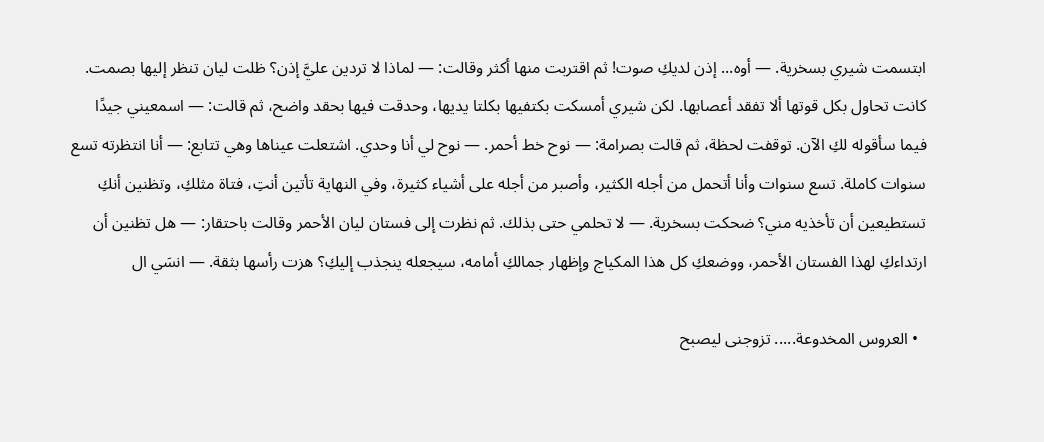ابتسمت شيري بسخرية. — أوه... إذن لديكِ صوت! ثم اقتربت منها أكثر وقالت: — لماذا لا تردين عليَّ إذن؟ ظلت ليان تنظر إليها بصمت. كانت تحاول بكل قوتها ألا تفقد أعصابها. لكن شيري أمسكت بكتفيها بكلتا يديها، وحدقت فيها بحقد واضح، ثم قالت: — اسمعيني جيدًا فيما سأقوله لكِ الآن. توقفت لحظة، ثم قالت بصرامة: — نوح خط أحمر. — نوح لي أنا وحدي. اشتعلت عيناها وهي تتابع: — أنا انتظرته تسع سنوات كاملة. تسع سنوات وأنا أتحمل من أجله الكثير، وأصبر من أجله على أشياء كثيرة، وفي النهاية تأتين أنتِ، فتاة مثلكِ، وتظنين أنكِ تستطيعين أن تأخذيه مني؟ ضحكت بسخرية. — لا تحلمي حتى بذلك. ثم نظرت إلى فستان ليان الأحمر وقالت باحتقار: — هل تظنين أن ارتداءكِ لهذا الفستان الأحمر، ووضعكِ كل هذا المكياج وإظهار جمالكِ أمامه، سيجعله ينجذب إليكِ؟ هزت رأسها بثقة. — انسَي ال

  • العروس المخدوعة..... تزوجنى ليصبح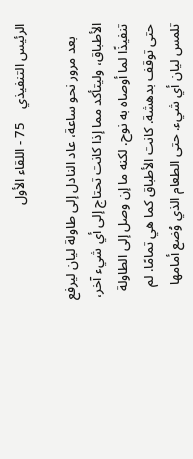الرئيس التنفيذي    75 - اللقاء الأول

    بعد مرور نحو ساعة، عاد النادل إلى طاولة ليان ليرفع الأطباق، وليتأكد مما إذا كانت تحتاج إلى أي شيء آخر، تنفيذًا لما أوصاه به نوح. لكنه ما إن وصل إلى الطاولة حتى توقف بدهشة. كانت الأطباق كما هي تمامًا. لم تلمس ليان أي شيء. حتى الطعام الذي وُضع أمامها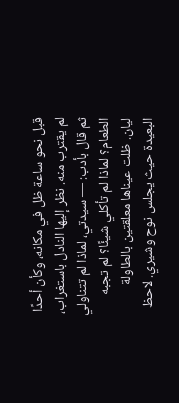قبل نحو ساعة ظل في مكانه، وكأن أحدًا لم يقترب منه. نظر إليها النادل باستغراب، ثم قال بأدب: — سيدتي، لماذا لم تتناولي الطعام؟ لماذا لم تأكلي شيئًا؟ لم تجبه ليان. ظلت عيناها معلقتين بالطاولة البعيدة حيث يجلس نوح وشيري. لاحظ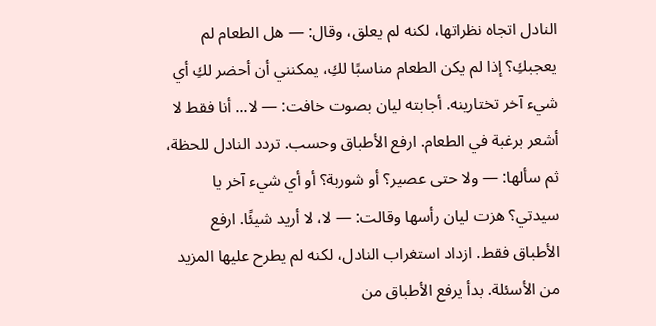النادل اتجاه نظراتها، لكنه لم يعلق، وقال: — هل الطعام لم يعجبكِ؟ إذا لم يكن الطعام مناسبًا لكِ، يمكنني أن أحضر لكِ أي شيء آخر تختارينه. أجابته ليان بصوت خافت: — لا... أنا فقط لا أشعر برغبة في الطعام. ارفع الأطباق وحسب. تردد النادل للحظة، ثم سألها: — ولا حتى عصير؟ أو شوربة؟ أو أي شيء آخر يا سيدتي؟ هزت ليان رأسها وقالت: — لا، لا أريد شيئًا. ارفع الأطباق فقط. ازداد استغراب النادل، لكنه لم يطرح عليها المزيد من الأسئلة. بدأ يرفع الأطباق من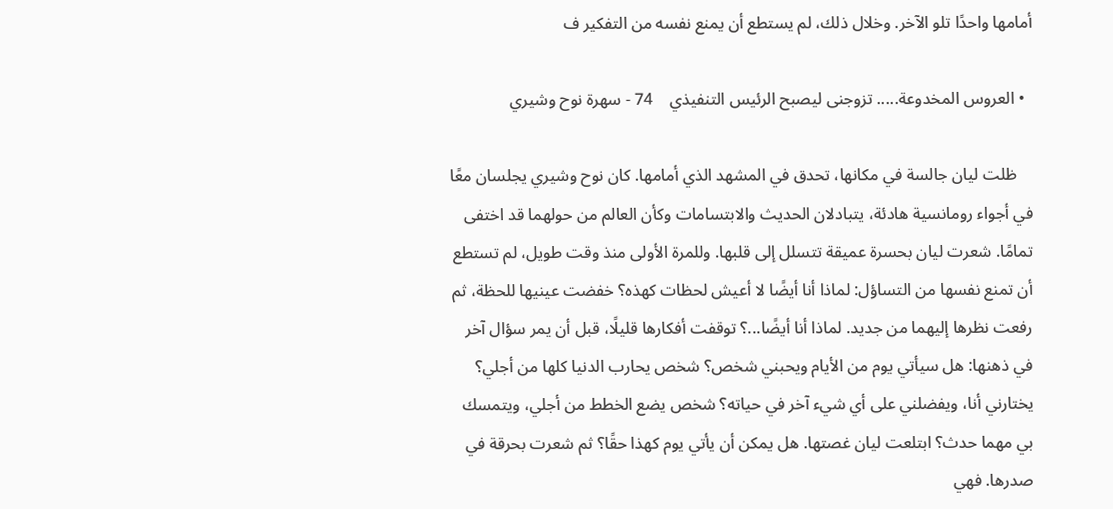أمامها واحدًا تلو الآخر. وخلال ذلك، لم يستطع أن يمنع نفسه من التفكير ف

  • العروس المخدوعة..... تزوجنى ليصبح الرئيس التنفيذي    74 - سهرة نوح وشيري

    ظلت ليان جالسة في مكانها، تحدق في المشهد الذي أمامها. كان نوح وشيري يجلسان معًا في أجواء رومانسية هادئة، يتبادلان الحديث والابتسامات وكأن العالم من حولهما قد اختفى تمامًا. شعرت ليان بحسرة عميقة تتسلل إلى قلبها. وللمرة الأولى منذ وقت طويل، لم تستطع أن تمنع نفسها من التساؤل: لماذا أنا أيضًا لا أعيش لحظات كهذه؟ خفضت عينيها للحظة، ثم رفعت نظرها إليهما من جديد. لماذا أنا أيضًا...؟ توقفت أفكارها قليلًا، قبل أن يمر سؤال آخر في ذهنها: هل سيأتي يوم من الأيام ويحبني شخص؟ شخص يحارب الدنيا كلها من أجلي؟ يختارني أنا، ويفضلني على أي شيء آخر في حياته؟ شخص يضع الخطط من أجلي، ويتمسك بي مهما حدث؟ ابتلعت ليان غصتها. هل يمكن أن يأتي يوم كهذا حقًا؟ ثم شعرت بحرقة في صدرها. فهي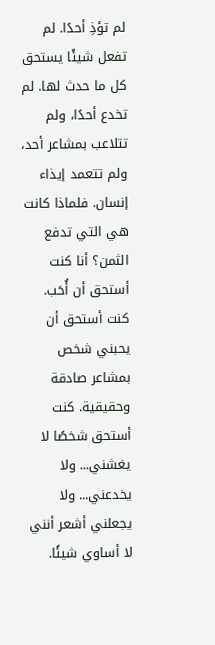لم تؤذِ أحدًا. لم تفعل شيئًا يستحق كل ما حدث لها. لم تخدع أحدًا، ولم تتلاعب بمشاعر أحد، ولم تتعمد إيذاء إنسان. فلماذا كانت هي التي تدفع الثمن؟ أنا كنت أستحق أن أُحَب. كنت أستحق أن يحبني شخص بمشاعر صادقة وحقيقية. كنت أستحق شخصًا لا يغشني... ولا يخدعني... ولا يجعلني أشعر أنني لا أساوي شيئًا.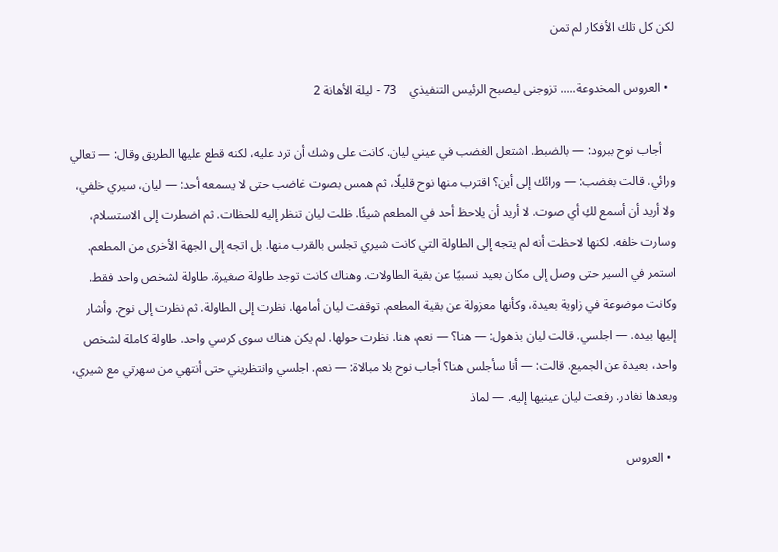لكن كل تلك الأفكار لم تمن

  • العروس المخدوعة..... تزوجنى ليصبح الرئيس التنفيذي    73 - ليلة الأهانة 2

    أجاب نوح ببرود: — بالضبط. اشتعل الغضب في عيني ليان. كانت على وشك أن ترد عليه، لكنه قطع عليها الطريق وقال: — تعالي ورائي. قالت بغضب: — ورائك إلى أين؟ اقترب منها نوح قليلًا، ثم همس بصوت غاضب حتى لا يسمعه أحد: — ليان، سيري خلفي، ولا أريد أن أسمع لكِ أي صوت. لا أريد أن يلاحظ أحد في المطعم شيئًا. ظلت ليان تنظر إليه للحظات. ثم اضطرت إلى الاستسلام، وسارت خلفه. لكنها لاحظت أنه لم يتجه إلى الطاولة التي كانت شيري تجلس بالقرب منها. بل اتجه إلى الجهة الأخرى من المطعم. استمر في السير حتى وصل إلى مكان بعيد نسبيًا عن بقية الطاولات. وهناك كانت توجد طاولة صغيرة. طاولة لشخص واحد فقط. وكانت موضوعة في زاوية بعيدة، وكأنها معزولة عن بقية المطعم. توقفت ليان أمامها. نظرت إلى الطاولة. ثم نظرت إلى نوح. وأشار إليها بيده. — اجلسي. قالت ليان بذهول: — هنا؟ — نعم، هنا. نظرت حولها. لم يكن هناك سوى كرسي واحد. طاولة كاملة لشخص واحد، بعيدة عن الجميع. قالت: — أنا سأجلس هنا؟ أجاب نوح بلا مبالاة: — نعم. اجلسي وانتظريني حتى أنتهي من سهرتي مع شيري، وبعدها نغادر. رفعت ليان عينيها إليه. — لماذ

  • العروس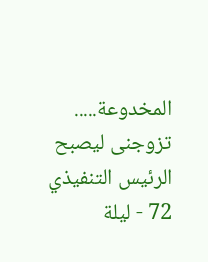المخدوعة..... تزوجنى ليصبح الرئيس التنفيذي    72 - ليلة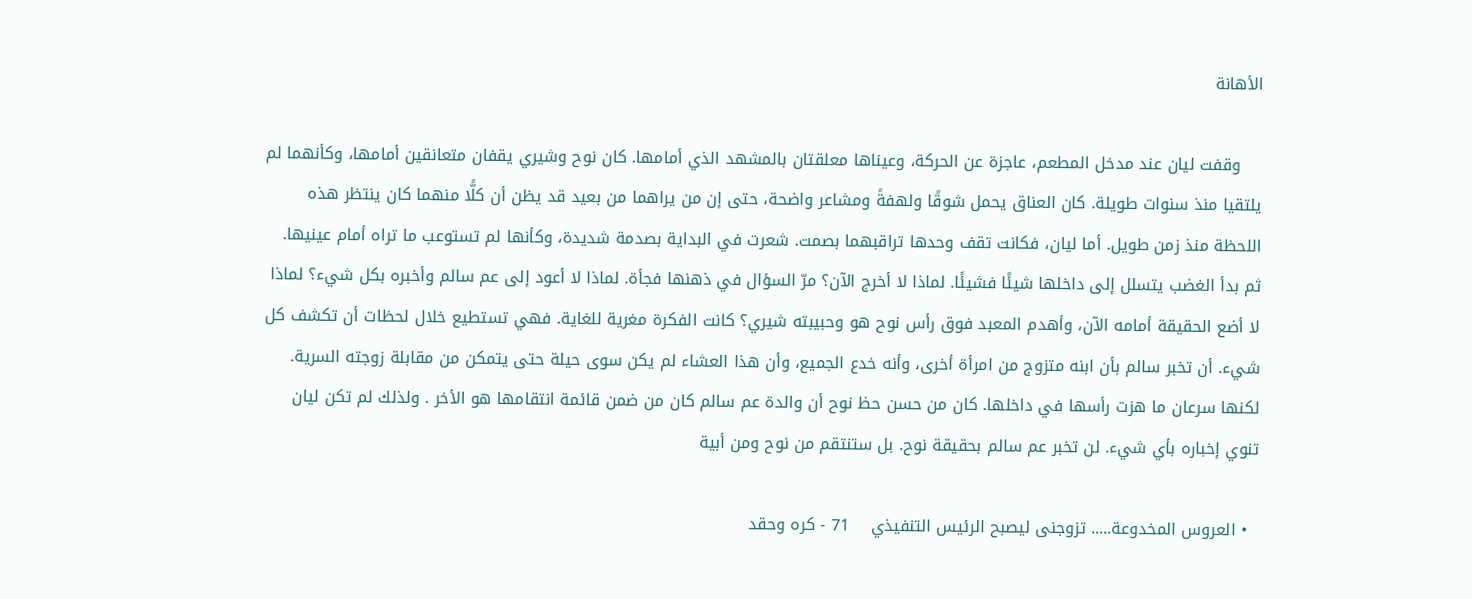الأهانة

    وقفت ليان عند مدخل المطعم، عاجزة عن الحركة، وعيناها معلقتان بالمشهد الذي أمامها. كان نوح وشيري يقفان متعانقين أمامها، وكأنهما لم يلتقيا منذ سنوات طويلة. كان العناق يحمل شوقًا ولهفةً ومشاعر واضحة، حتى إن من يراهما من بعيد قد يظن أن كلًّا منهما كان ينتظر هذه اللحظة منذ زمن طويل. أما ليان، فكانت تقف وحدها تراقبهما بصمت. شعرت في البداية بصدمة شديدة، وكأنها لم تستوعب ما تراه أمام عينيها. ثم بدأ الغضب يتسلل إلى داخلها شيئًا فشيئًا. لماذا لا أخرج الآن؟ مرّ السؤال في ذهنها فجأة. لماذا لا أعود إلى عم سالم وأخبره بكل شيء؟ لماذا لا أضع الحقيقة أمامه الآن، وأهدم المعبد فوق رأس نوح هو وحبيبته شيري؟ كانت الفكرة مغرية للغاية. فهي تستطيع خلال لحظات أن تكشف كل شيء. أن تخبر سالم بأن ابنه متزوج من امرأة أخرى، وأنه خدع الجميع، وأن هذا العشاء لم يكن سوى حيلة حتى يتمكن من مقابلة زوجته السرية. لكنها سرعان ما هزت رأسها في داخلها. كان من حسن حظ نوح أن والدة عم سالم كان من ضمن قائمة انتقامها هو الأخر . ولذلك لم تكن ليان تنوي إخباره بأي شيء. لن تخبر عم سالم بحقيقة نوح. بل ستنتقم من نوح ومن أبية

  • العروس المخدوعة..... تزوجنى ليصبح الرئيس التنفيذي    71 - كره وحقد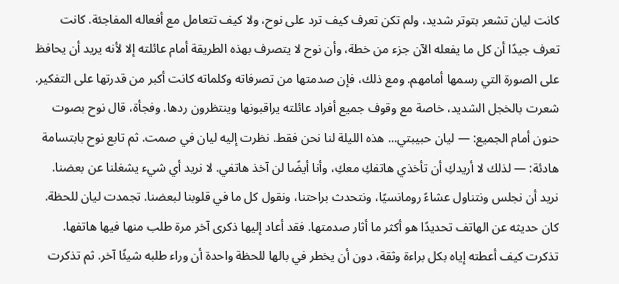كانت ليان تشعر بتوتر شديد، ولم تكن تعرف كيف ترد على نوح، ولا كيف تتعامل مع أفعاله المفاجئة. كانت تعرف جيدًا أن كل ما يفعله الآن جزء من خطة، وأن نوح لا يتصرف بهذه الطريقة أمام عائلته إلا لأنه يريد أن يحافظ على الصورة التي رسمها أمامهم. ومع ذلك، فإن صدمتها من تصرفاته وكلماته كانت أكبر من قدرتها على التفكير. شعرت بالخجل الشديد، خاصة مع وقوف جميع أفراد عائلته يراقبونها وينتظرون ردها. وفجأة، قال نوح بصوت حنون أمام الجميع: — ليان حبيبتي... هذه الليلة لنا نحن فقط. نظرت إليه ليان في صمت. ثم تابع نوح بابتسامة هادئة: — لذلك لا أريدكِ أن تأخذي هاتفكِ معكِ، وأنا أيضًا لن آخذ هاتفي. لا نريد أي شيء يشغلنا عن بعضنا. نريد أن نجلس ونتناول عشاءً رومانسيًا، ونتحدث براحتنا، ونقول كل ما في قلوبنا لبعضنا. تجمدت ليان للحظة. كان حديثه عن الهاتف تحديدًا هو أكثر ما أثار صدمتها. فقد أعاد إليها ذكرى آخر مرة طلب منها فيها هاتفها. تذكرت كيف أعطته إياه بكل براءة وثقة، دون أن يخطر في بالها للحظة واحدة أن وراء طلبه شيئًا آخر. ثم تذكرت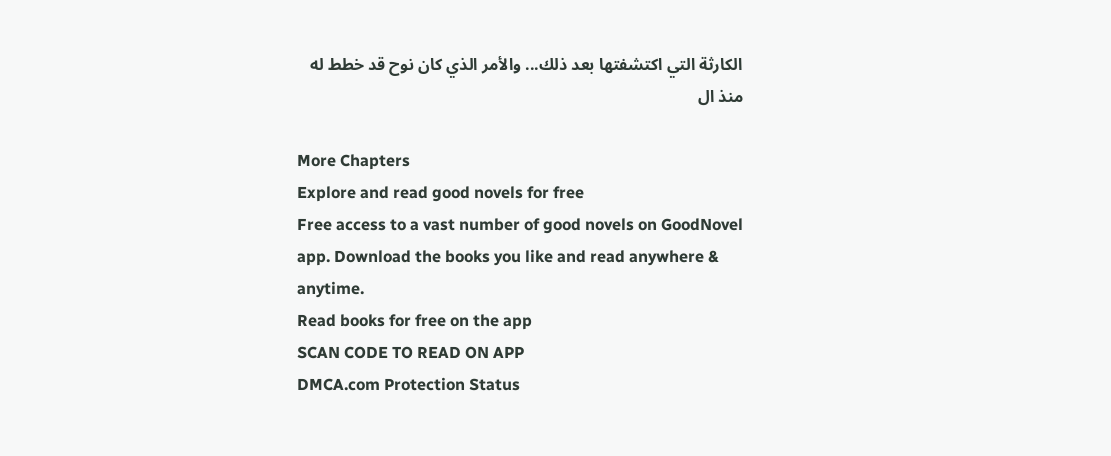الكارثة التي اكتشفتها بعد ذلك... والأمر الذي كان نوح قد خطط له منذ ال

More Chapters
Explore and read good novels for free
Free access to a vast number of good novels on GoodNovel app. Download the books you like and read anywhere & anytime.
Read books for free on the app
SCAN CODE TO READ ON APP
DMCA.com Protection Status